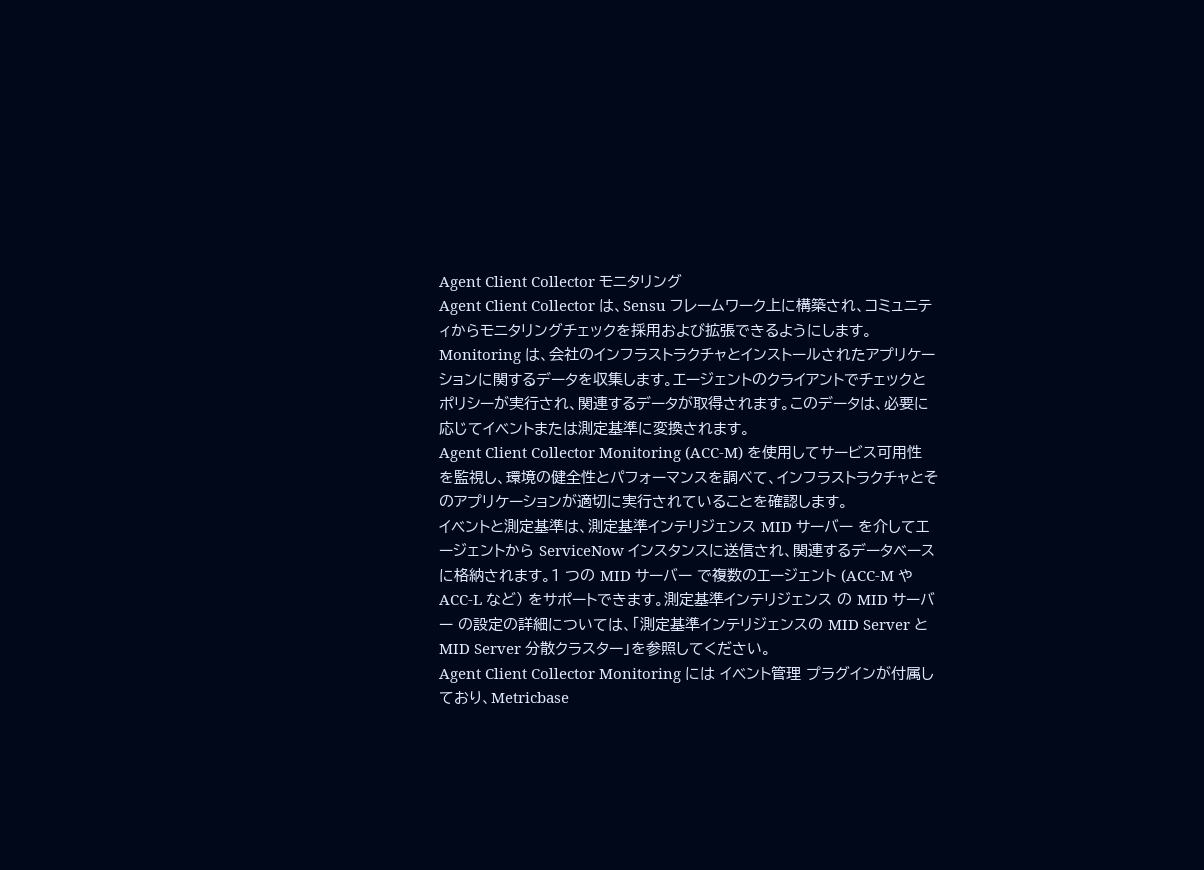Agent Client Collector モニタリング
Agent Client Collector は、Sensu フレームワーク上に構築され、コミュニティからモニタリングチェックを採用および拡張できるようにします。Monitoring は、会社のインフラストラクチャとインストールされたアプリケーションに関するデータを収集します。エージェントのクライアントでチェックとポリシーが実行され、関連するデータが取得されます。このデータは、必要に応じてイベントまたは測定基準に変換されます。
Agent Client Collector Monitoring (ACC-M) を使用してサービス可用性を監視し、環境の健全性とパフォーマンスを調べて、インフラストラクチャとそのアプリケーションが適切に実行されていることを確認します。
イベントと測定基準は、測定基準インテリジェンス MID サーバー を介してエージェントから ServiceNow インスタンスに送信され、関連するデータベースに格納されます。1 つの MID サーバー で複数のエージェント (ACC-M や ACC-L など) をサポートできます。測定基準インテリジェンス の MID サーバー の設定の詳細については、「測定基準インテリジェンスの MID Server と MID Server 分散クラスター」を参照してください。
Agent Client Collector Monitoring には イベント管理 プラグインが付属しており、Metricbase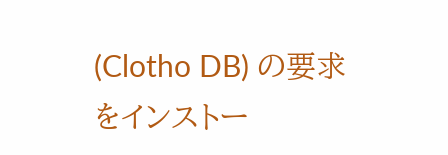(Clotho DB) の要求をインストー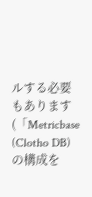ルする必要もあります (「Metricbase (Clotho DB) の構成を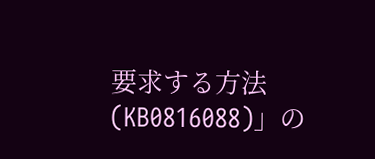要求する方法 (KB0816088)」の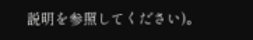説明を参照してください)。